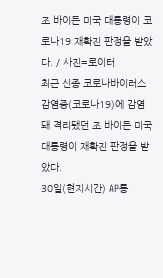조 바이든 미국 대통령이 코로나19 재확진 판정을 받았다. / 사진=로이터
최근 신종 코로나바이러스 감염증(코로나19)에 감염돼 격리됐던 조 바이든 미국 대통령이 재확진 판정을 받았다.
30일(현지시간) AP통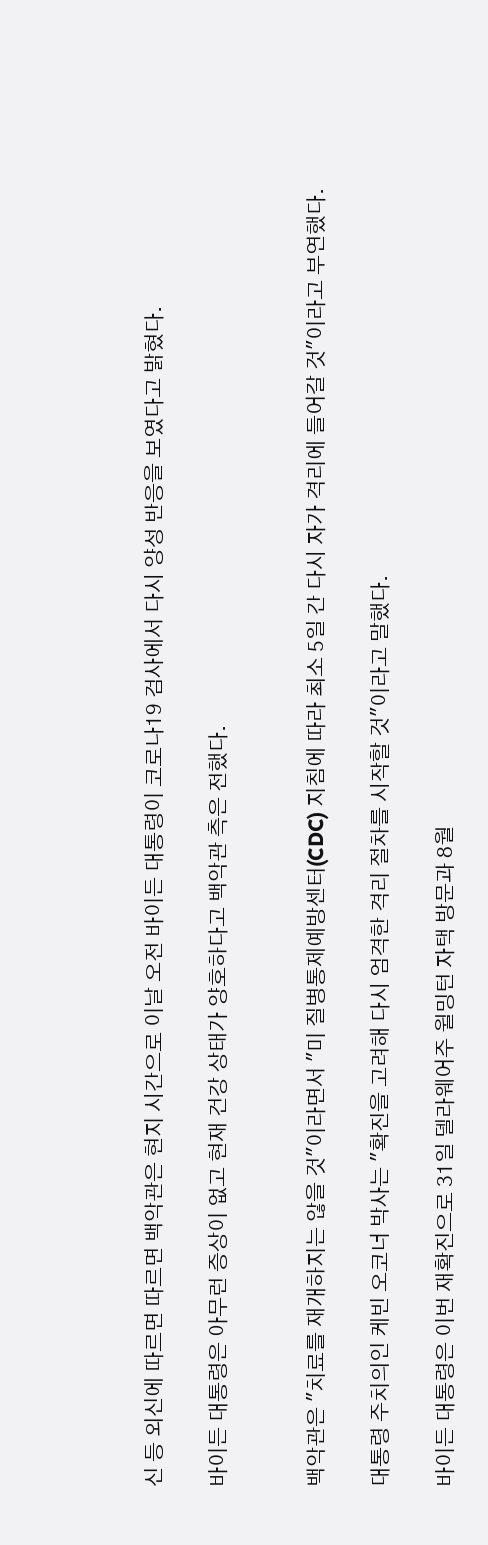신 등 외신에 따르면 따르면 백악관은 현지 시간으로 이날 오전 바이든 대통령이 코로나19 검사에서 다시 양성 반응을 보였다고 밝혔다.

바이든 대통령은 아무런 증상이 없고 현재 건강 상태가 양호하다고 백악관 측은 전했다.


백악관은 "치료를 재개하지는 않을 것"이라면서 "미 질병통제예방센터(CDC) 지침에 따라 최소 5일 간 다시 자가 격리에 들어갈 것"이라고 부연했다.

대통령 주치의인 케빈 오코너 박사는 "확진을 고려해 다시 엄격한 격리 절차를 시작할 것"이라고 말했다.

바이든 대통령은 이번 재확진으로 31일 델라웨어주 윌밍턴 자택 방문과 8월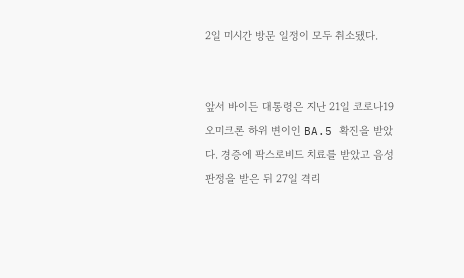2일 미시간 방문 일정이 모두 취소됐다.


앞서 바이든 대통령은 지난 21일 코로나19 오미크론 하위 변이인 BA.5 확진을 받았다. 경증에 팍스로비드 치료를 받았고 음성 판정을 받은 뒤 27일 격리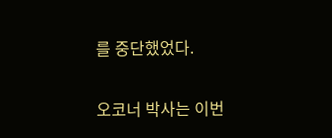를 중단했었다.

오코너 박사는 이번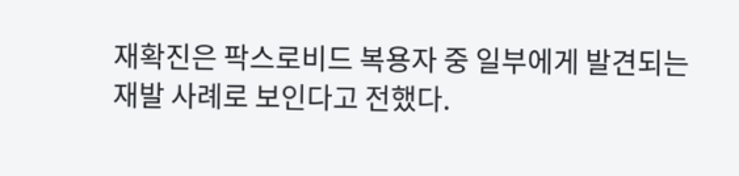재확진은 팍스로비드 복용자 중 일부에게 발견되는 재발 사례로 보인다고 전했다.